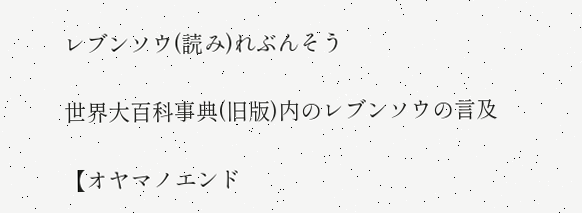レブンソウ(読み)れぶんそう

世界大百科事典(旧版)内のレブンソウの言及

【オヤマノエンド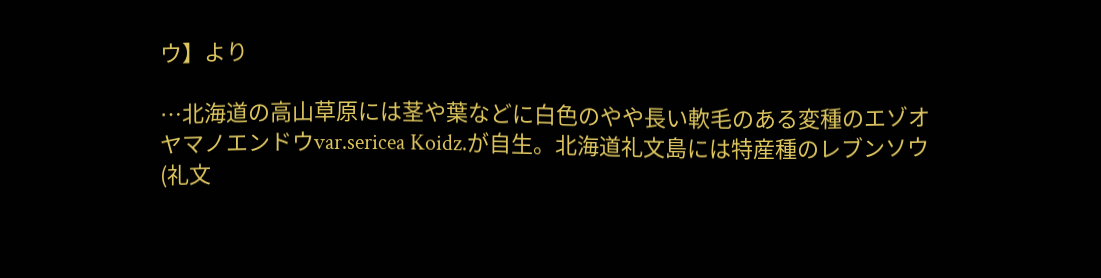ウ】より

…北海道の高山草原には茎や葉などに白色のやや長い軟毛のある変種のエゾオヤマノエンドウvar.sericea Koidz.が自生。北海道礼文島には特産種のレブンソウ(礼文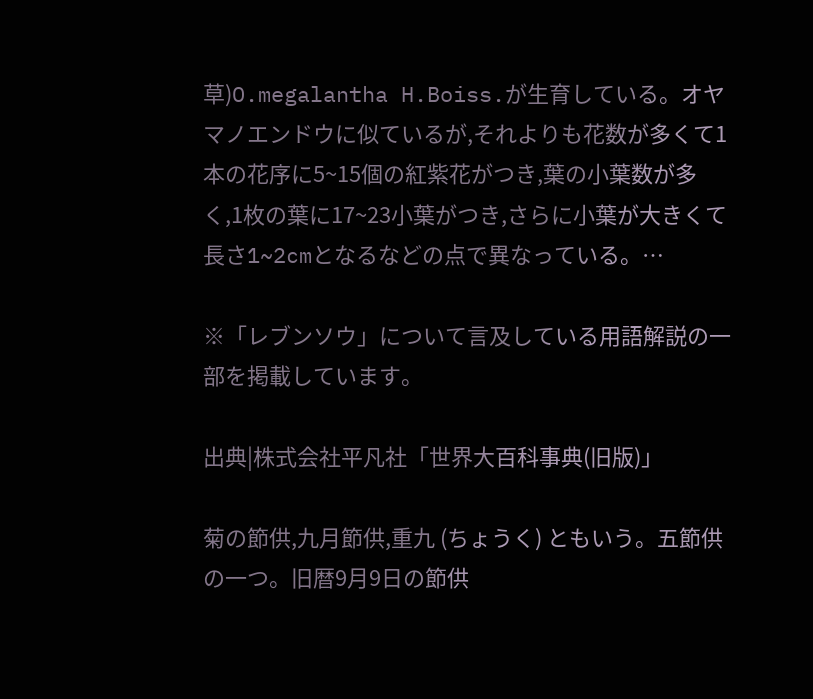草)O.megalantha H.Boiss.が生育している。オヤマノエンドウに似ているが,それよりも花数が多くて1本の花序に5~15個の紅紫花がつき,葉の小葉数が多く,1枚の葉に17~23小葉がつき,さらに小葉が大きくて長さ1~2cmとなるなどの点で異なっている。…

※「レブンソウ」について言及している用語解説の一部を掲載しています。

出典|株式会社平凡社「世界大百科事典(旧版)」

菊の節供,九月節供,重九 (ちょうく) ともいう。五節供の一つ。旧暦9月9日の節供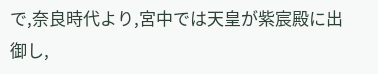で,奈良時代より,宮中では天皇が紫宸殿に出御し,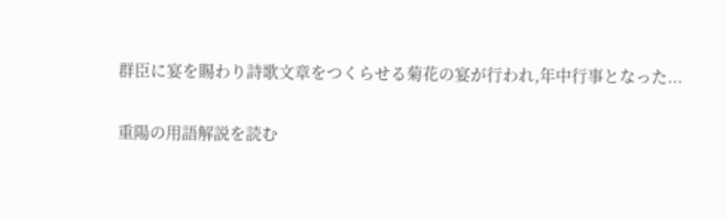群臣に宴を賜わり詩歌文章をつくらせる菊花の宴が行われ,年中行事となった...

重陽の用語解説を読む